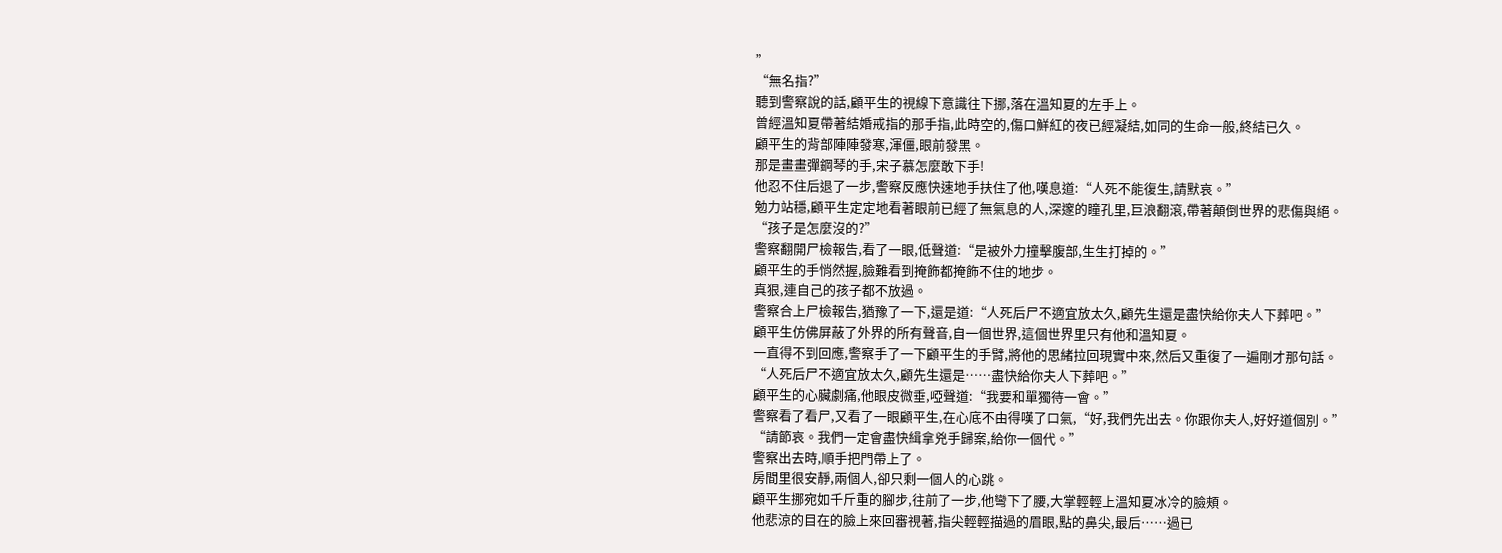”
“無名指?”
聽到警察說的話,顧平生的視線下意識往下挪,落在溫知夏的左手上。
曾經溫知夏帶著結婚戒指的那手指,此時空的,傷口鮮紅的夜已經凝結,如同的生命一般,終結已久。
顧平生的背部陣陣發寒,渾僵,眼前發黑。
那是畫畫彈鋼琴的手,宋子慕怎麼敢下手!
他忍不住后退了一步,警察反應快速地手扶住了他,嘆息道:“人死不能復生,請默哀。”
勉力站穩,顧平生定定地看著眼前已經了無氣息的人,深邃的瞳孔里,巨浪翻滾,帶著顛倒世界的悲傷與絕。
“孩子是怎麼沒的?”
警察翻開尸檢報告,看了一眼,低聲道:“是被外力撞擊腹部,生生打掉的。”
顧平生的手悄然握,臉難看到掩飾都掩飾不住的地步。
真狠,連自己的孩子都不放過。
警察合上尸檢報告,猶豫了一下,還是道:“人死后尸不適宜放太久,顧先生還是盡快給你夫人下葬吧。”
顧平生仿佛屏蔽了外界的所有聲音,自一個世界,這個世界里只有他和溫知夏。
一直得不到回應,警察手了一下顧平生的手臂,將他的思緒拉回現實中來,然后又重復了一遍剛才那句話。
“人死后尸不適宜放太久,顧先生還是……盡快給你夫人下葬吧。”
顧平生的心臟劇痛,他眼皮微垂,啞聲道:“我要和單獨待一會。”
警察看了看尸,又看了一眼顧平生,在心底不由得嘆了口氣,“好,我們先出去。你跟你夫人,好好道個別。”
“請節哀。我們一定會盡快緝拿兇手歸案,給你一個代。”
警察出去時,順手把門帶上了。
房間里很安靜,兩個人,卻只剩一個人的心跳。
顧平生挪宛如千斤重的腳步,往前了一步,他彎下了腰,大掌輕輕上溫知夏冰冷的臉頰。
他悲涼的目在的臉上來回審視著,指尖輕輕描過的眉眼,點的鼻尖,最后……過已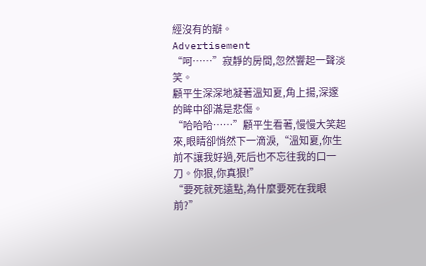經沒有的瓣。
Advertisement
“呵……”寂靜的房間,忽然響起一聲淡笑。
顧平生深深地凝著溫知夏,角上揚,深邃的眸中卻滿是悲傷。
“哈哈哈……”顧平生看著,慢慢大笑起來,眼睛卻悄然下一滴淚,“溫知夏,你生前不讓我好過,死后也不忘往我的口一刀。你狠,你真狠!”
“要死就死遠點,為什麼要死在我眼前?”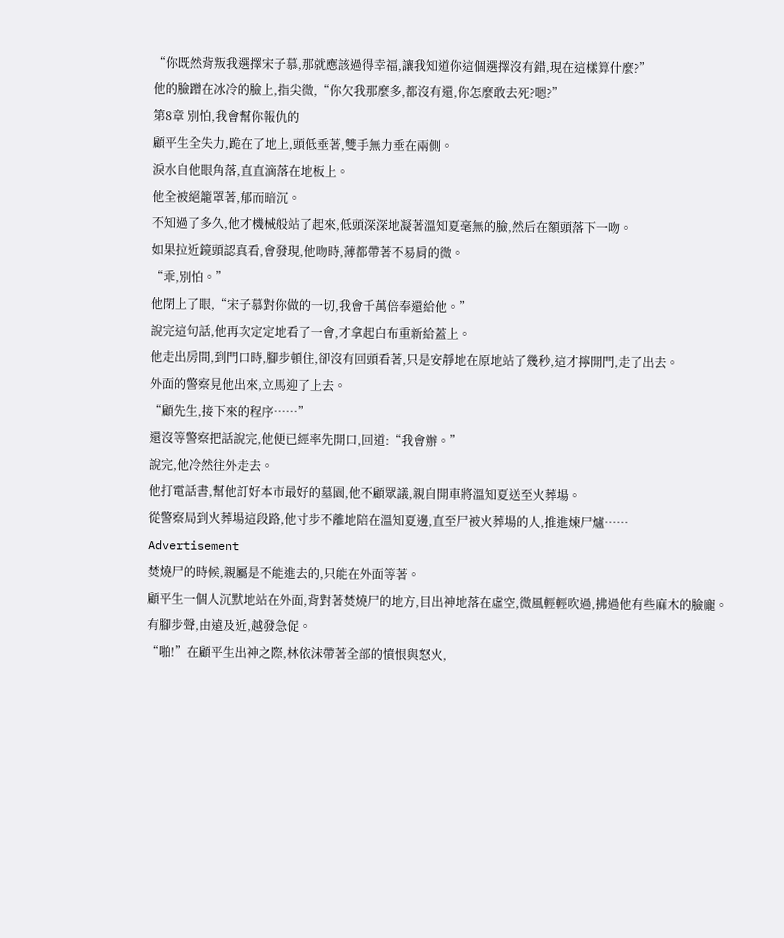“你既然背叛我選擇宋子慕,那就應該過得幸福,讓我知道你這個選擇沒有錯,現在這樣算什麼?”
他的臉蹭在冰冷的臉上,指尖微,“你欠我那麼多,都沒有還,你怎麼敢去死?嗯?”
第8章 別怕,我會幫你報仇的
顧平生全失力,跪在了地上,頭低垂著,雙手無力垂在兩側。
淚水自他眼角落,直直滴落在地板上。
他全被絕籠罩著,郁而暗沉。
不知過了多久,他才機械般站了起來,低頭深深地凝著溫知夏毫無的臉,然后在額頭落下一吻。
如果拉近鏡頭認真看,會發現,他吻時,薄都帶著不易肩的微。
“乖,別怕。”
他閉上了眼,“宋子慕對你做的一切,我會千萬倍奉還給他。”
說完這句話,他再次定定地看了一會,才拿起白布重新給蓋上。
他走出房間,到門口時,腳步頓住,卻沒有回頭看著,只是安靜地在原地站了幾秒,這才擰開門,走了出去。
外面的警察見他出來,立馬迎了上去。
“顧先生,接下來的程序……”
還沒等警察把話說完,他便已經率先開口,回道:“我會辦。”
說完,他冷然往外走去。
他打電話書,幫他訂好本市最好的墓園,他不顧眾議,親自開車將溫知夏送至火葬場。
從警察局到火葬場這段路,他寸步不離地陪在溫知夏邊,直至尸被火葬場的人,推進煉尸爐……
Advertisement
焚燒尸的時候,親屬是不能進去的,只能在外面等著。
顧平生一個人沉默地站在外面,背對著焚燒尸的地方,目出神地落在虛空,微風輕輕吹過,拂過他有些麻木的臉龐。
有腳步聲,由遠及近,越發急促。
“啪!”在顧平生出神之際,林依沫帶著全部的憤恨與怒火,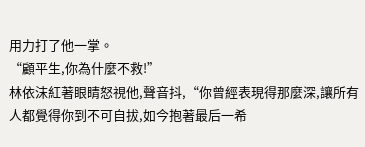用力打了他一掌。
“顧平生,你為什麼不救!”
林依沫紅著眼睛怒視他,聲音抖,“你曾經表現得那麼深,讓所有人都覺得你到不可自拔,如今抱著最后一希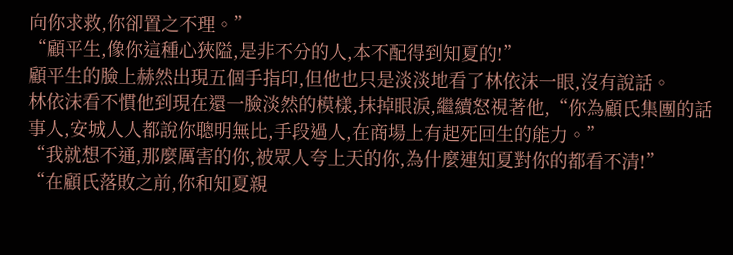向你求救,你卻置之不理。”
“顧平生,像你這種心狹隘,是非不分的人,本不配得到知夏的!”
顧平生的臉上赫然出現五個手指印,但他也只是淡淡地看了林依沫一眼,沒有說話。
林依沫看不慣他到現在還一臉淡然的模樣,抹掉眼淚,繼續怒視著他,“你為顧氏集團的話事人,安城人人都說你聰明無比,手段過人,在商場上有起死回生的能力。”
“我就想不通,那麼厲害的你,被眾人夸上天的你,為什麼連知夏對你的都看不清!”
“在顧氏落敗之前,你和知夏親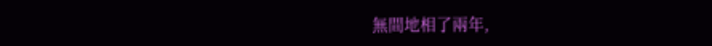無間地相了兩年,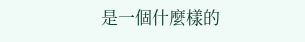是一個什麼樣的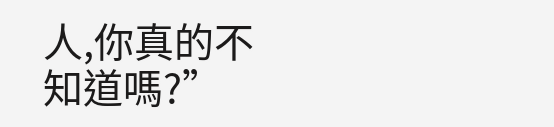人,你真的不知道嗎?”